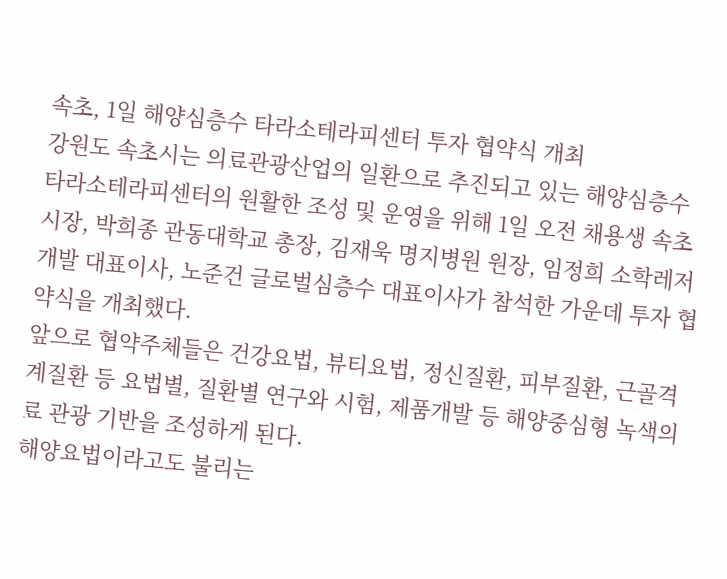속초, 1일 해양심층수 타라소테라피센터 투자 협약식 개최
강원도 속초시는 의료관광산업의 일환으로 추진되고 있는 해양심층수 타라소테라피센터의 원활한 조성 및 운영을 위해 1일 오전 채용생 속초시장, 박희종 관동대학교 총장, 김재욱 명지병원 원장, 임정희 소학레저개발 대표이사, 노준건 글로벌심층수 대표이사가 참석한 가운데 투자 협약식을 개최했다.
앞으로 협약주체들은 건강요법, 뷰티요법, 정신질환, 피부질환, 근골격계질환 등 요법별, 질환별 연구와 시험, 제품개발 등 해양중심형 녹색의료 관광 기반을 조성하게 된다.
해양요법이라고도 불리는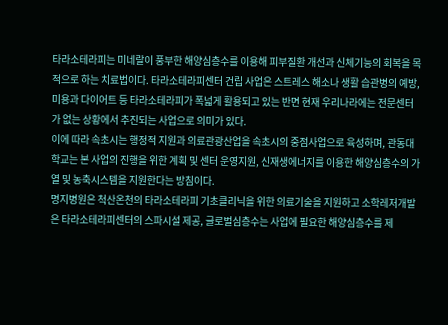타라소테라피는 미네랄이 풍부한 해양심층수를 이용해 피부질환 개선과 신체기능의 회복을 목적으로 하는 치료법이다. 타라소테라피센터 건립 사업은 스트레스 해소나 생활 습관병의 예방, 미용과 다이어트 등 타라소테라피가 폭넓게 활용되고 있는 반면 현재 우리나라에는 전문센터가 없는 상황에서 추진되는 사업으로 의미가 있다.
이에 따라 속초시는 행정적 지원과 의료관광산업을 속초시의 중점사업으로 육성하며, 관동대학교는 본 사업의 진행을 위한 계획 및 센터 운영지원, 신재생에너지를 이용한 해양심층수의 가열 및 농축시스템을 지원한다는 방침이다.
명지병원은 척산온천의 타라소테라피 기초클리닉을 위한 의료기술을 지원하고 소학레저개발은 타라소테라피센터의 스파시설 제공, 글로벌심층수는 사업에 필요한 해양심층수를 제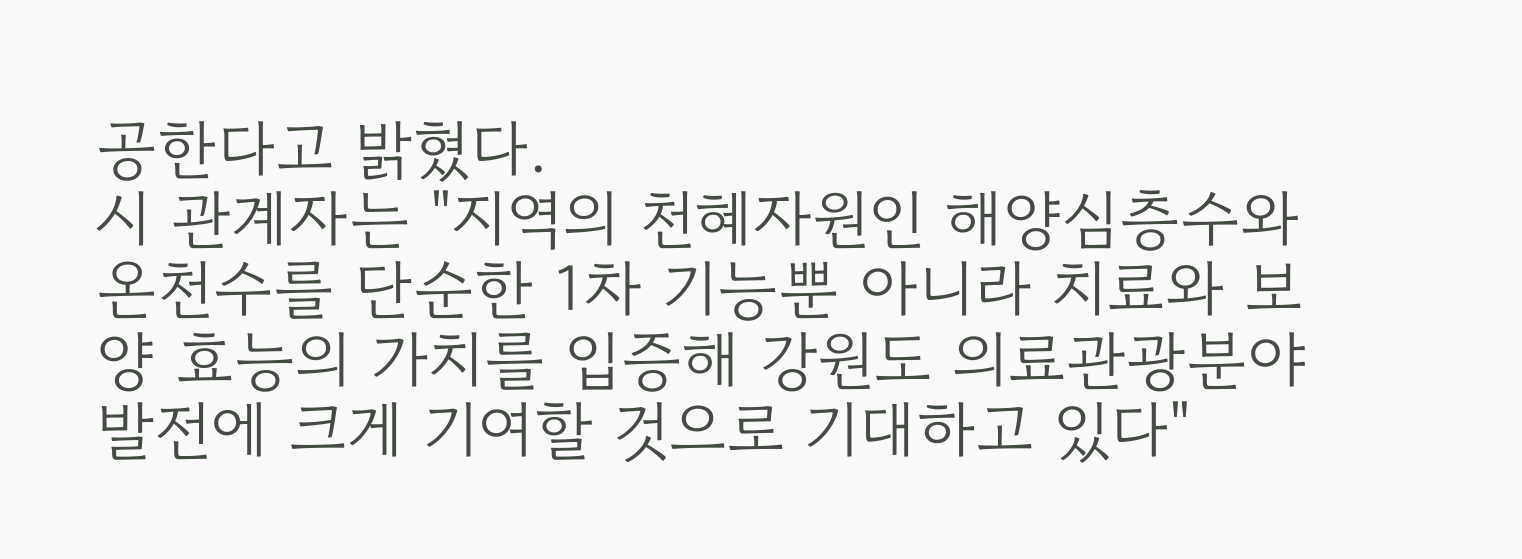공한다고 밝혔다.
시 관계자는 "지역의 천혜자원인 해양심층수와 온천수를 단순한 1차 기능뿐 아니라 치료와 보양 효능의 가치를 입증해 강원도 의료관광분야 발전에 크게 기여할 것으로 기대하고 있다"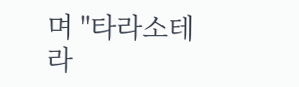며 "타라소테라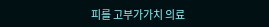피를 고부가가치 의료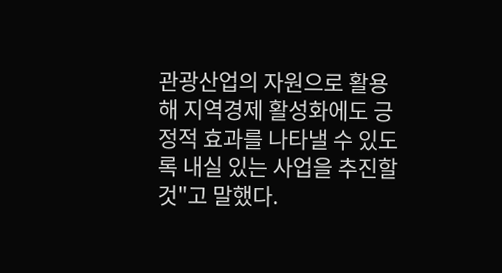관광산업의 자원으로 활용해 지역경제 활성화에도 긍정적 효과를 나타낼 수 있도록 내실 있는 사업을 추진할 것"고 말했다.